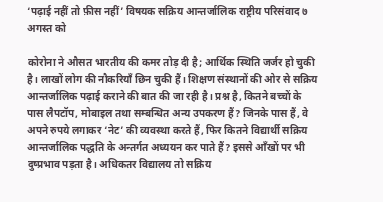‘पढ़ाई नहीं तो फ़ीस नहीं’ विषयक सक्रिय आन्तर्जालिक राष्ट्रीय परिसंवाद ७ अगस्त को

कोरोना ने औसत भारतीय की कमर तोड़ दी है; आर्थिक स्थिति जर्जर हो चुकी है। लाखों लोग की नौकरियाँ छिन चुकी हैं। शिक्षण संस्थानों की ओर से सक्रिय आन्तर्जालिक पढ़ाई कराने की बात की जा रही है। प्रश्न है, कितने बच्चों के पास लैपटॉप, मोबाइल तथा सम्बन्धित अन्य उपकरण हैं? जिनके पास हैं, वे अपने रुपये लगाकर ‘नेट’ की व्यवस्था करते हैं, फिर कितने विद्यार्थी सक्रिय आन्तर्जालिक पद्धति के अन्तर्गत अध्ययन कर पाते हैं? इससे आँखों पर भी दुष्प्रभाव पड़ता है। अधिकतर विद्यालय तो सक्रिय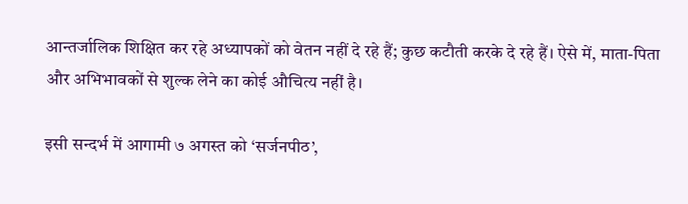आन्तर्जालिक शिक्षित कर रहे अध्यापकों को वेतन नहीं दे रहे हैं; कुछ कटौती करके दे रहे हैं। ऐसे में, माता-पिता और अभिभावकों से शुल्क लेने का कोई औचित्य नहीं है।

इसी सन्दर्भ में आगामी ७ अगस्त को ‘सर्जनपीठ’,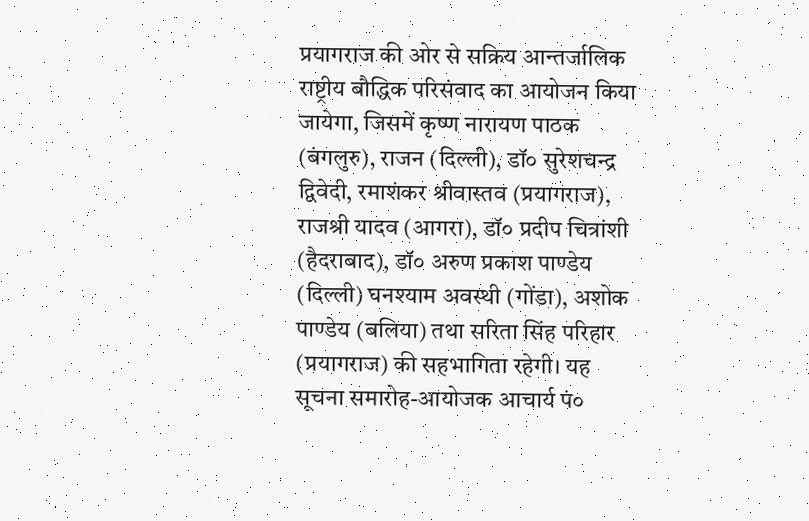प्रयागराज की ओर से सक्रिय आन्तर्जालिक राष्ट्रीय बौद्धिक परिसंवाद का आयोजन किया जायेगा, जिसमें कृष्ण नारायण पाठक (बंगलुरु), राजन (दिल्ली), डॉ० सुरेशचन्द्र द्विवेदी, रमाशंकर श्रीवास्तव (प्रयागराज), राजश्री यादव (आगरा), डॉ० प्रदीप चित्रांशी (हैदराबाद), डॉ० अरुण प्रकाश पाण्डेय (दिल्ली) घनश्याम अवस्थी (गोंडा), अशोक पाण्डेय (बलिया) तथा सरिता सिंह परिहार (प्रयागराज) की सहभागिता रहेगी। यह सूचना समारोह-आयोजक आचार्य पं०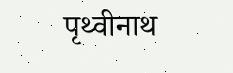पृथ्वीनाथ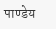पाण्डेय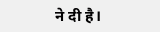ने दी है।